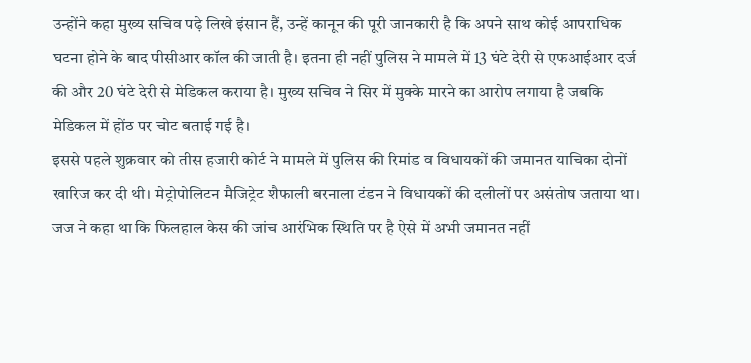उन्होंने कहा मुख्य सचिव पढ़े लिखे इंसान हैं, उन्हें कानून की पूरी जानकारी है कि अपने साथ कोई आपराधिक घटना होने के बाद पीसीआर कॉल की जाती है। इतना ही नहीं पुलिस ने मामले में 13 घंटे देरी से एफआईआर दर्ज की और 20 घंटे देरी से मेडिकल कराया है। मुख्य सचिव ने सिर में मुक्के मारने का आरोप लगाया है जबकि मेडिकल में होंठ पर चोट बताई गई है।
इससे पहले शुक्रवार को तीस हजारी कोर्ट ने मामले में पुलिस की रिमांड व विधायकों की जमानत याचिका दोनों खारिज कर दी थी। मेट्रोपोलिटन मैजिट्रेट शैफाली बरनाला टंडन ने विधायकों की दलीलों पर असंतोष जताया था। जज ने कहा था कि फिलहाल केस की जांच आरंभिक स्थिति पर है ऐसे में अभी जमानत नहीं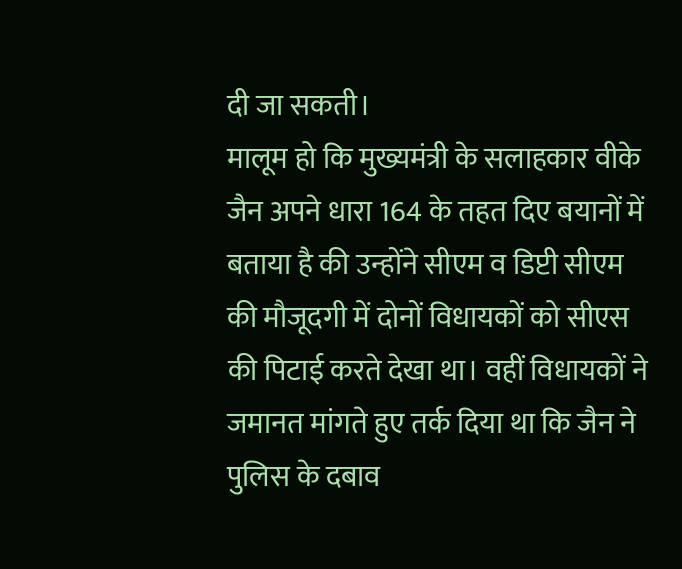दी जा सकती।
मालूम हो कि मुख्यमंत्री के सलाहकार वीके जैन अपने धारा 164 के तहत दिए बयानों में बताया है की उन्होंने सीएम व डिप्टी सीएम की मौजूदगी में दोनों विधायकों को सीएस की पिटाई करते देखा था। वहीं विधायकों ने जमानत मांगते हुए तर्क दिया था कि जैन ने पुलिस के दबाव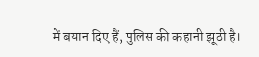में बयान दिए हैं, पुलिस की कहानी झूठी है।